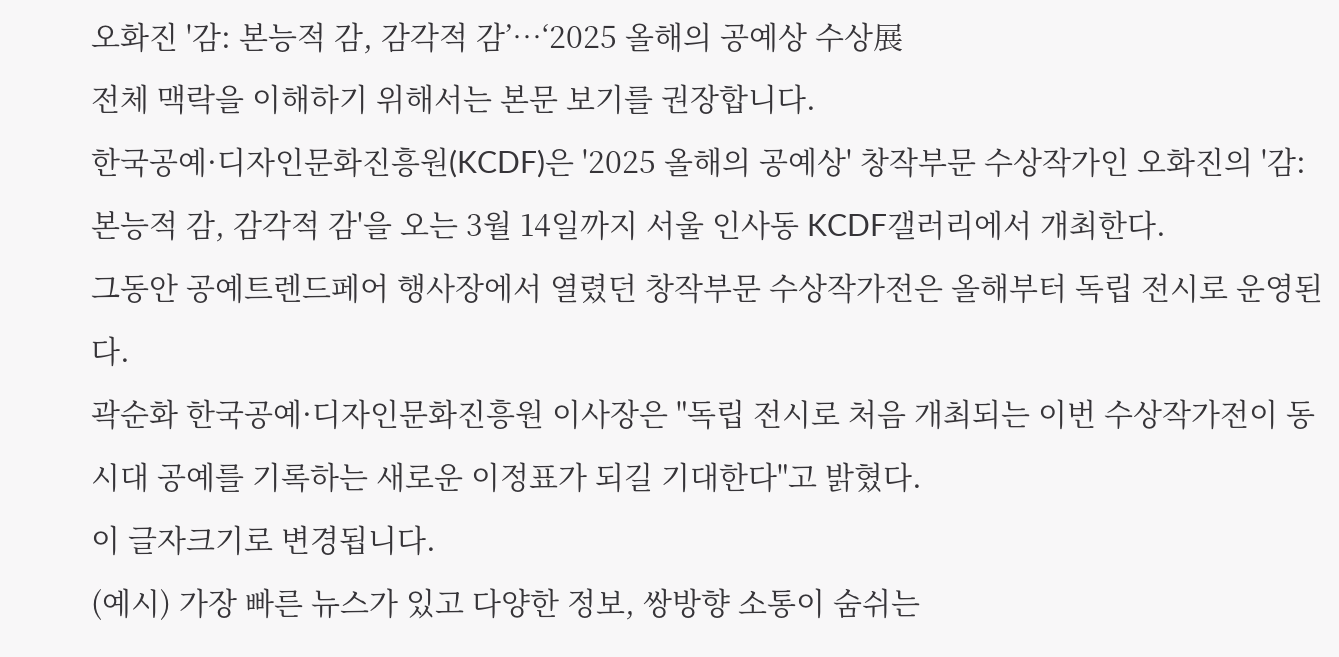오화진 '감: 본능적 감, 감각적 감’…‘2025 올해의 공예상 수상展
전체 맥락을 이해하기 위해서는 본문 보기를 권장합니다.
한국공예·디자인문화진흥원(KCDF)은 '2025 올해의 공예상' 창작부문 수상작가인 오화진의 '감: 본능적 감, 감각적 감'을 오는 3월 14일까지 서울 인사동 KCDF갤러리에서 개최한다.
그동안 공예트렌드페어 행사장에서 열렸던 창작부문 수상작가전은 올해부터 독립 전시로 운영된다.
곽순화 한국공예·디자인문화진흥원 이사장은 "독립 전시로 처음 개최되는 이번 수상작가전이 동시대 공예를 기록하는 새로운 이정표가 되길 기대한다"고 밝혔다.
이 글자크기로 변경됩니다.
(예시) 가장 빠른 뉴스가 있고 다양한 정보, 쌍방향 소통이 숨쉬는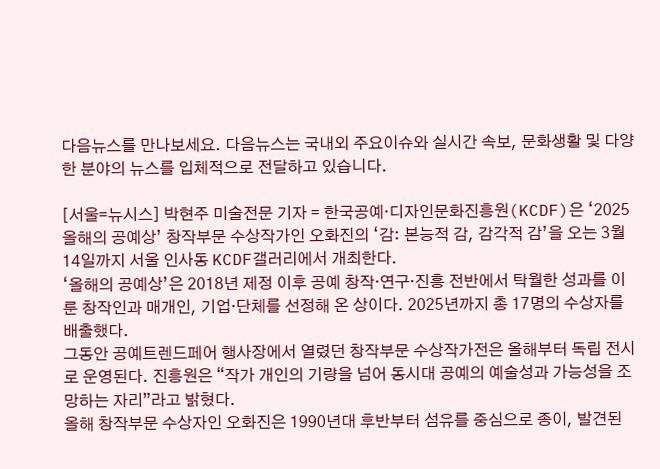다음뉴스를 만나보세요. 다음뉴스는 국내외 주요이슈와 실시간 속보, 문화생활 및 다양한 분야의 뉴스를 입체적으로 전달하고 있습니다.

[서울=뉴시스] 박현주 미술전문 기자 = 한국공예·디자인문화진흥원(KCDF)은 ‘2025 올해의 공예상’ 창작부문 수상작가인 오화진의 ‘감: 본능적 감, 감각적 감’을 오는 3월 14일까지 서울 인사동 KCDF갤러리에서 개최한다.
‘올해의 공예상’은 2018년 제정 이후 공예 창작·연구·진흥 전반에서 탁월한 성과를 이룬 창작인과 매개인, 기업·단체를 선정해 온 상이다. 2025년까지 총 17명의 수상자를 배출했다.
그동안 공예트렌드페어 행사장에서 열렸던 창작부문 수상작가전은 올해부터 독립 전시로 운영된다. 진흥원은 “작가 개인의 기량을 넘어 동시대 공예의 예술성과 가능성을 조망하는 자리”라고 밝혔다.
올해 창작부문 수상자인 오화진은 1990년대 후반부터 섬유를 중심으로 종이, 발견된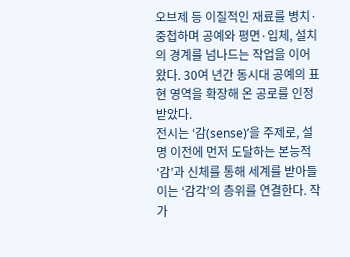오브제 등 이질적인 재료를 병치·중첩하며 공예와 평면·입체, 설치의 경계를 넘나드는 작업을 이어왔다. 30여 년간 동시대 공예의 표현 영역을 확장해 온 공로를 인정받았다.
전시는 ‘감(sense)’을 주제로, 설명 이전에 먼저 도달하는 본능적 ‘감’과 신체를 통해 세계를 받아들이는 ‘감각’의 층위를 연결한다. 작가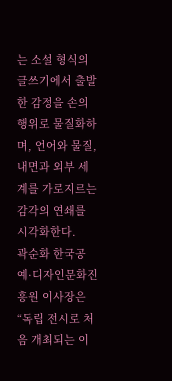는 소설 형식의 글쓰기에서 출발한 감정을 손의 행위로 물질화하며, 언어와 물질, 내면과 외부 세계를 가로지르는 감각의 연쇄를 시각화한다.
곽순화 한국공예·디자인문화진흥원 이사장은 “독립 전시로 처음 개최되는 이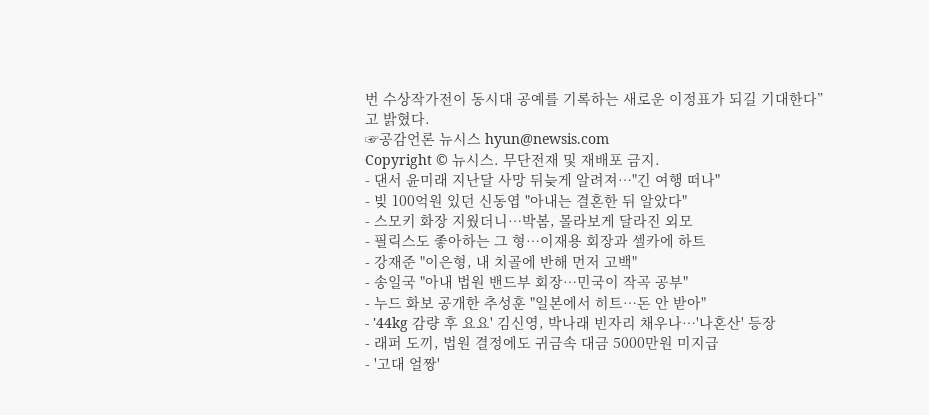번 수상작가전이 동시대 공예를 기록하는 새로운 이정표가 되길 기대한다”고 밝혔다.
☞공감언론 뉴시스 hyun@newsis.com
Copyright © 뉴시스. 무단전재 및 재배포 금지.
- 댄서 윤미래 지난달 사망 뒤늦게 알려져…"긴 여행 떠나"
- 빚 100억원 있던 신동엽 "아내는 결혼한 뒤 알았다"
- 스모키 화장 지웠더니…박봄, 몰라보게 달라진 외모
- 필릭스도 좋아하는 그 형…이재용 회장과 셀카에 하트
- 강재준 "이은형, 내 치골에 반해 먼저 고백"
- 송일국 "아내 법원 밴드부 회장…민국이 작곡 공부"
- 누드 화보 공개한 추성훈 "일본에서 히트…돈 안 받아"
- '44kg 감량 후 요요' 김신영, 박나래 빈자리 채우나…'나혼산' 등장
- 래퍼 도끼, 법원 결정에도 귀금속 대금 5000만원 미지급
- '고대 얼짱'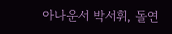아나운서 박서휘, 돌연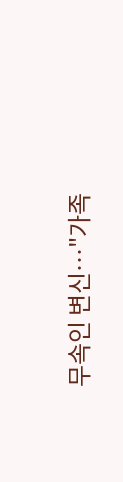무속인 변신…"가족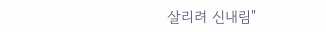살리려 신내림"